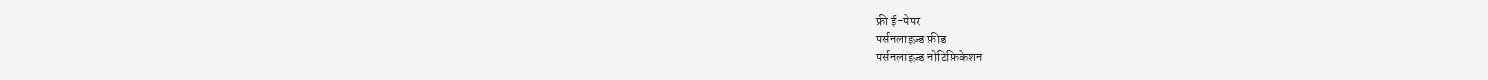फ्री ई-पेपर
पर्सनलाइज़्ड फ़ीड
पर्सनलाइज़्ड नोटिफ़िकेशन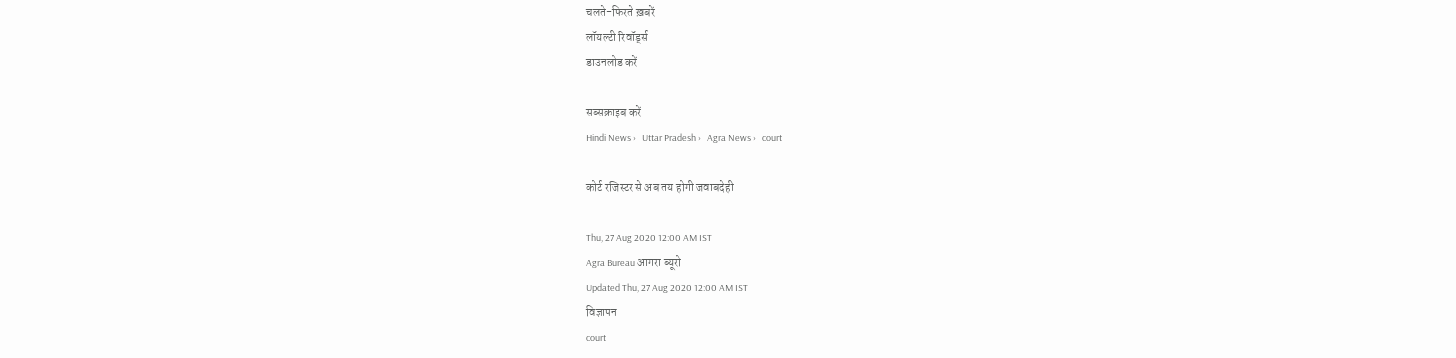चलते-फिरते ख़बरें
लॉयल्टी रिवॉर्ड्स
डाउनलोड करें

सब्सक्राइब करें
Hindi News ›   Uttar Pradesh ›   Agra News ›   court

कोर्ट रजिस्टर से अब तय होगी जवाबदेही

Thu, 27 Aug 2020 12:00 AM IST
Agra Bureau आगरा ब्यूरो
Updated Thu, 27 Aug 2020 12:00 AM IST
विज्ञापन
court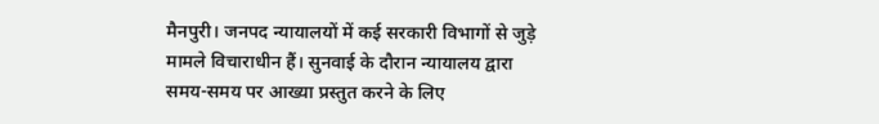मैनपुरी। जनपद न्यायालयों में कई सरकारी विभागों से जुड़े मामले विचाराधीन हैं। सुनवाई के दौरान न्यायालय द्वारा समय-समय पर आख्या प्रस्तुत करने के लिए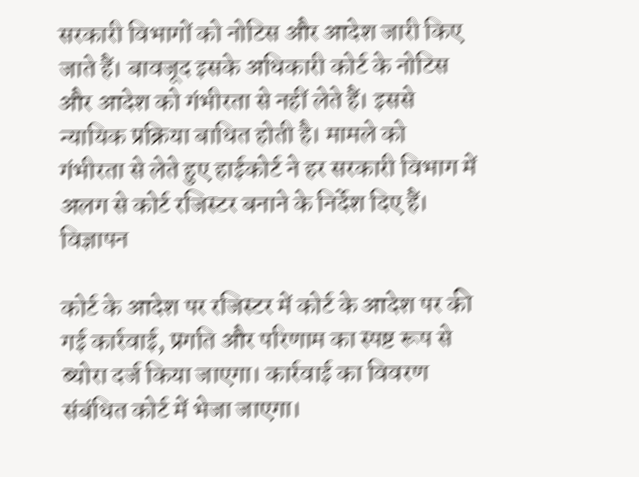सरकारी विभागों को नोटिस और आदेश जारी किए जाते हैं। बावजूद इसके अधिकारी कोर्ट के नोटिस और आदेश को गंभीरता से नहीं लेते हैं। इससे न्यायिक प्रक्रिया बाधित होती है। मामले को गंभीरता से लेते हुए हाईकोर्ट ने हर सरकारी विभाग में अलग से कोर्ट रजिस्टर बनाने के निर्देश दिए हैं।
विज्ञापन

कोर्ट के आदेश पर रजिस्टर में कोर्ट के आदेश पर की गई कार्रवाई, प्रगति और परिणाम का स्पष्ट रूप से ब्योरा दर्ज किया जाएगा। कार्रवाई का विवरण संबंधित कोर्ट में भेजा जाएगा।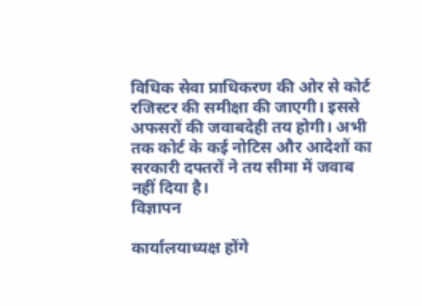विधिक सेवा प्राधिकरण की ओर से कोर्ट रजिस्टर की समीक्षा की जाएगी। इससे अफसरों की जवाबदेही तय होगी। अभी तक कोर्ट के कई नोटिस और आदेशों का सरकारी दफ्तरों ने तय सीमा में जवाब नहीं दिया है।
विज्ञापन

कार्यालयाध्यक्ष होंगे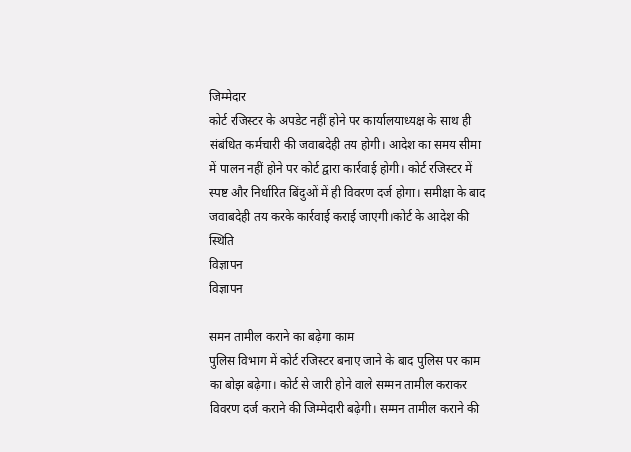जिम्मेदार
कोर्ट रजिस्टर के अपडेट नहीं होने पर कार्यालयाध्यक्ष के साथ ही संबंधित कर्मचारी की जवाबदेही तय होगी। आदेश का समय सीमा में पालन नहीं होने पर कोर्ट द्वारा कार्रवाई होगी। कोर्ट रजिस्टर में स्पष्ट और निर्धारित बिंदुओं में ही विवरण दर्ज होगा। समीक्षा के बाद जवाबदेही तय करके कार्रवाई कराई जाएगी।कोर्ट के आदेश की स्थिति
विज्ञापन
विज्ञापन

समन तामील कराने का बढ़ेगा काम
पुलिस विभाग में कोर्ट रजिस्टर बनाए जाने के बाद पुलिस पर काम का बोझ बढ़ेगा। कोर्ट से जारी होने वाले सम्मन तामील कराकर विवरण दर्ज कराने की जिम्मेदारी बढ़ेगी। सम्मन तामील कराने की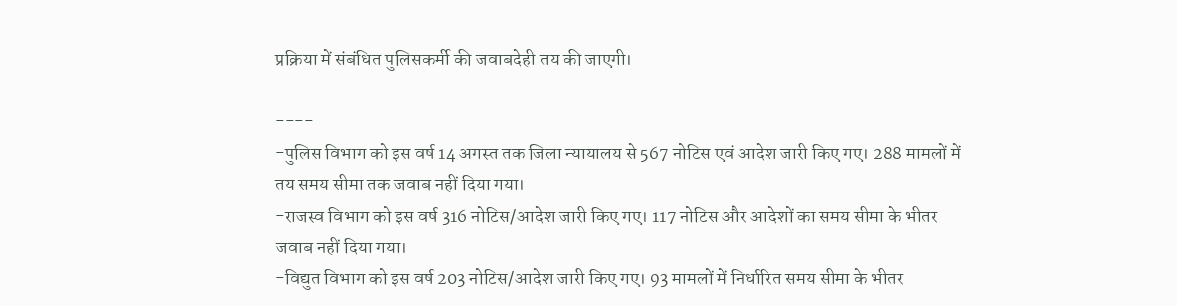प्रक्रिया में संबंधित पुलिसकर्मी की जवाबदेही तय की जाएगी।

----
-पुलिस विभाग को इस वर्ष 14 अगस्त तक जिला न्यायालय से 567 नोटिस एवं आदेश जारी किए गए। 288 मामलों में तय समय सीमा तक जवाब नहीं दिया गया।
-राजस्व विभाग को इस वर्ष 316 नोटिस/आदेश जारी किए गए। 117 नोटिस और आदेशों का समय सीमा के भीतर जवाब नहीं दिया गया।
-विद्युत विभाग को इस वर्ष 203 नोटिस/आदेश जारी किए गए। 93 मामलों में निर्धारित समय सीमा के भीतर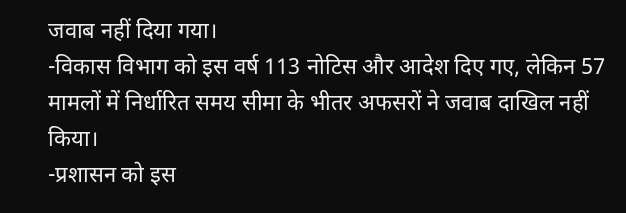जवाब नहीं दिया गया।
-विकास विभाग को इस वर्ष 113 नोटिस और आदेश दिए गए, लेकिन 57 मामलों में निर्धारित समय सीमा के भीतर अफसरों ने जवाब दाखिल नहीं किया।
-प्रशासन को इस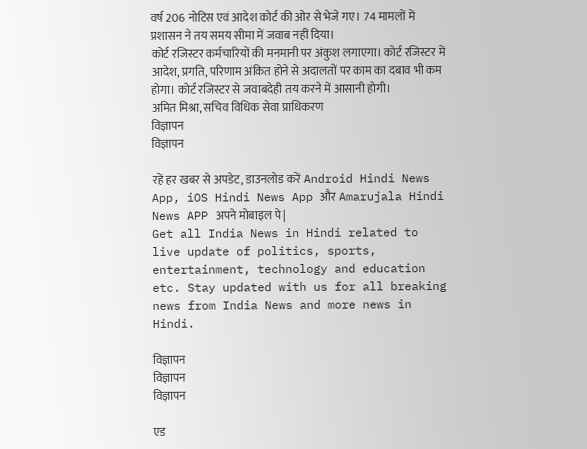वर्ष 206 नोटिस एवं आदेश कोर्ट की ओर से भेजे गए। 74 मामलों में प्रशासन ने तय समय सीमा में जवाब नहीं दिया।
कोर्ट रजिस्टर कर्मचारियों की मनमानी पर अंकुश लगाएगा। कोर्ट रजिस्टर में आदेश, प्रगति, परिणाम अंकित होने से अदालतों पर काम का दबाव भी कम होगा। कोर्ट रजिस्टर से जवाबदेही तय करने में आसानी होगी।
अमित मिश्रा, सचिव विधिक सेवा प्राधिकरण
विज्ञापन
विज्ञापन

रहें हर खबर से अपडेट, डाउनलोड करें Android Hindi News App, iOS Hindi News App और Amarujala Hindi News APP अपने मोबाइल पे|
Get all India News in Hindi related to live update of politics, sports, entertainment, technology and education etc. Stay updated with us for all breaking news from India News and more news in Hindi.

विज्ञापन
विज्ञापन
विज्ञापन

एड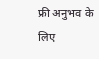फ्री अनुभव के लिए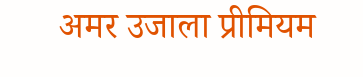अमर उजाला प्रीमियम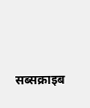सब्सक्राइब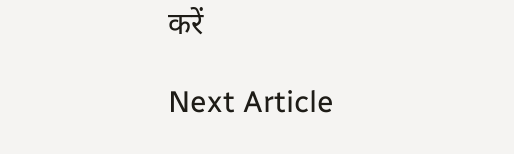करें

Next Article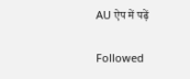AU ऐप में पढ़ें

Followed